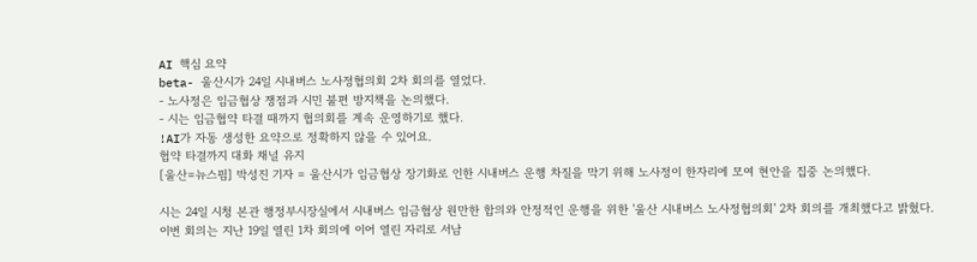AI 핵심 요약
beta- 울산시가 24일 시내버스 노사정협의회 2차 회의를 열었다.
- 노사정은 임금협상 쟁점과 시민 불편 방지책을 논의했다.
- 시는 임금협약 타결 때까지 협의회를 계속 운영하기로 했다.
!AI가 자동 생성한 요약으로 정확하지 않을 수 있어요.
협약 타결까지 대화 채널 유지
[울산=뉴스핌] 박성진 기자 = 울산시가 임금협상 장기화로 인한 시내버스 운행 차질을 막기 위해 노사정이 한자리에 모여 현안을 집중 논의했다.

시는 24일 시청 본관 행정부시장실에서 시내버스 임금협상 원만한 합의와 안정적인 운행을 위한 '울산 시내버스 노사정협의회' 2차 회의를 개최했다고 밝혔다.
이번 회의는 지난 19일 열린 1차 회의에 이어 열린 자리로 서남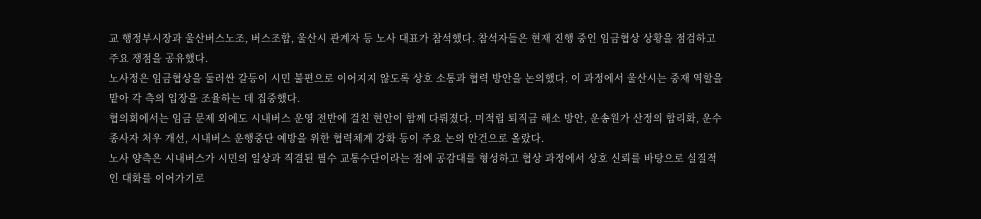교 행정부시장과 울산버스노조, 버스조합, 울산시 관계자 등 노사 대표가 참석했다. 참석자들은 현재 진행 중인 임금협상 상황을 점검하고 주요 쟁점을 공유했다.
노사정은 임금협상을 둘러싼 갈등이 시민 불편으로 이어지지 않도록 상호 소통과 협력 방안을 논의했다. 이 과정에서 울산시는 중재 역할을 맡아 각 측의 입장을 조율하는 데 집중했다.
협의회에서는 임금 문제 외에도 시내버스 운영 전반에 걸친 현안이 함께 다뤄졌다. 미적립 퇴직금 해소 방안, 운송원가 산정의 합리화, 운수종사자 처우 개선, 시내버스 운행중단 예방을 위한 협력체계 강화 등이 주요 논의 안건으로 올랐다.
노사 양측은 시내버스가 시민의 일상과 직결된 필수 교통수단이라는 점에 공감대를 형성하고 협상 과정에서 상호 신뢰를 바탕으로 실질적인 대화를 이어가기로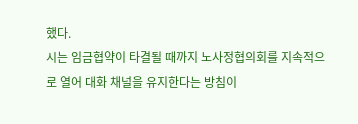했다.
시는 임금협약이 타결될 때까지 노사정협의회를 지속적으로 열어 대화 채널을 유지한다는 방침이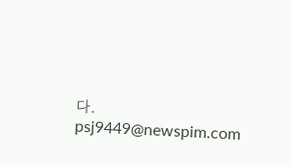다.
psj9449@newspim.com